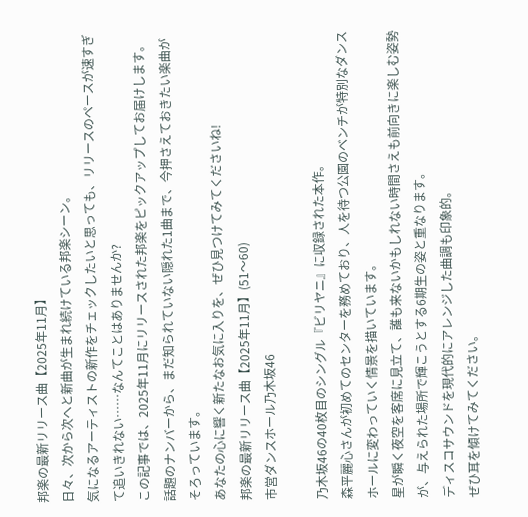邦楽の最新リリース曲【2025年11月】
日々、次から次へと新曲が生まれ続けている邦楽シーン。
気になるアーティストの新作をチェックしたいと思っても、リリースのペースが速すぎて追いきれない……なんてことはありませんか?
この記事では、2025年11月にリリースされた邦楽をピックアップしてお届けします。
話題のナンバーから、まだ知られていない隠れた1曲まで、今押さえておきたい楽曲がそろっています。
あなたの心に響く新たなお気に入りを、ぜひ見つけてみてくださいね!
邦楽の最新リリース曲【2025年11月】(51〜60)
市営ダンスホール乃木坂46

乃木坂46の40枚目のシングル『ビリヤニ』に収録された本作。
森平麗心さんが初めてのセンターを務めており、人を待つ公園のベンチが特別なダンスホールに変わっていく情景を描いています。
星が瞬く夜空を客席に見立て、誰も来ないかもしれない時間さえも前向きに楽しむ姿勢が、与えられた場所で輝こうとする6期生の姿と重なります。
ディスコサウンドを現代的にアレンジした曲調も印象的。
ぜひ耳を傾けてみてください。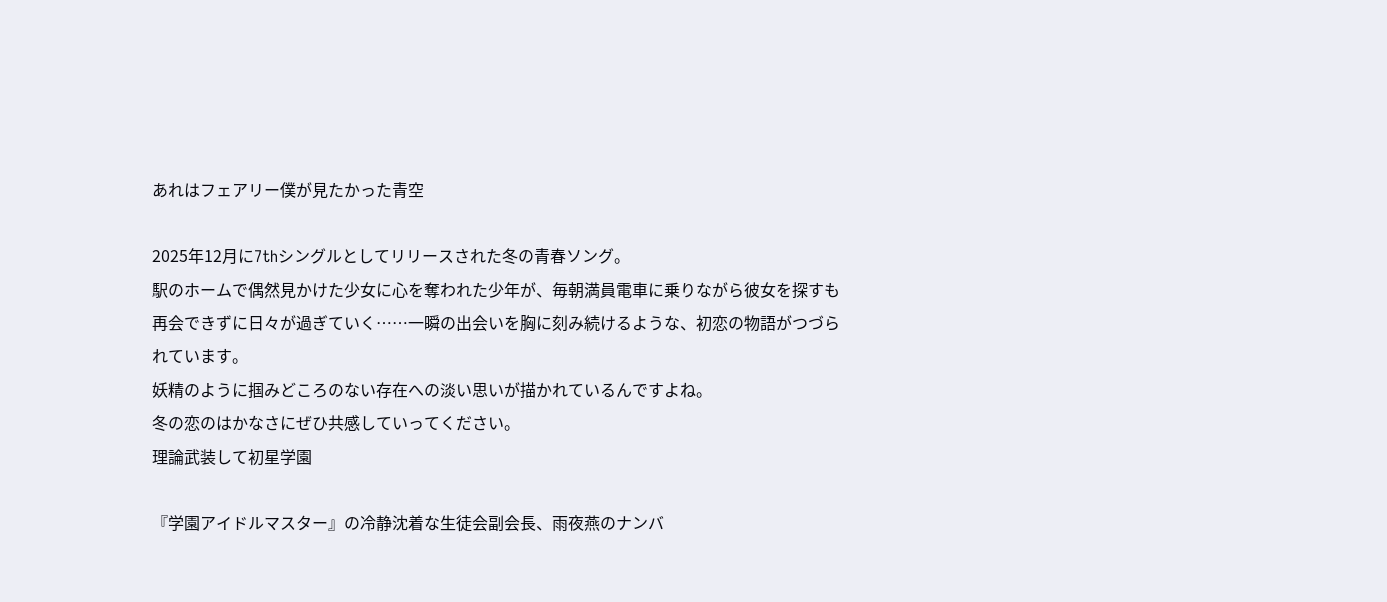あれはフェアリー僕が見たかった青空

2025年12月に7thシングルとしてリリースされた冬の青春ソング。
駅のホームで偶然見かけた少女に心を奪われた少年が、毎朝満員電車に乗りながら彼女を探すも再会できずに日々が過ぎていく……一瞬の出会いを胸に刻み続けるような、初恋の物語がつづられています。
妖精のように掴みどころのない存在への淡い思いが描かれているんですよね。
冬の恋のはかなさにぜひ共感していってください。
理論武装して初星学園

『学園アイドルマスター』の冷静沈着な生徒会副会長、雨夜燕のナンバ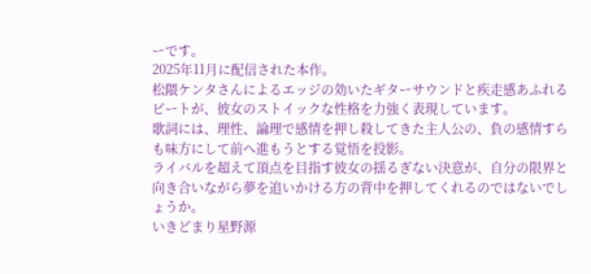ーです。
2025年11月に配信された本作。
松隈ケンタさんによるエッジの効いたギターサウンドと疾走感あふれるビートが、彼女のストイックな性格を力強く表現しています。
歌詞には、理性、論理で感情を押し殺してきた主人公の、負の感情すらも味方にして前へ進もうとする覚悟を投影。
ライバルを超えて頂点を目指す彼女の揺るぎない決意が、自分の限界と向き合いながら夢を追いかける方の背中を押してくれるのではないでしょうか。
いきどまり星野源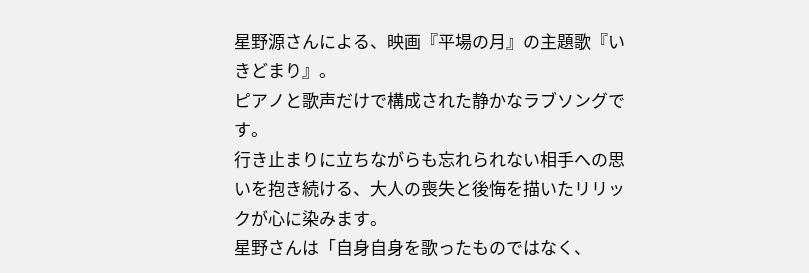星野源さんによる、映画『平場の月』の主題歌『いきどまり』。
ピアノと歌声だけで構成された静かなラブソングです。
行き止まりに立ちながらも忘れられない相手への思いを抱き続ける、大人の喪失と後悔を描いたリリックが心に染みます。
星野さんは「自身自身を歌ったものではなく、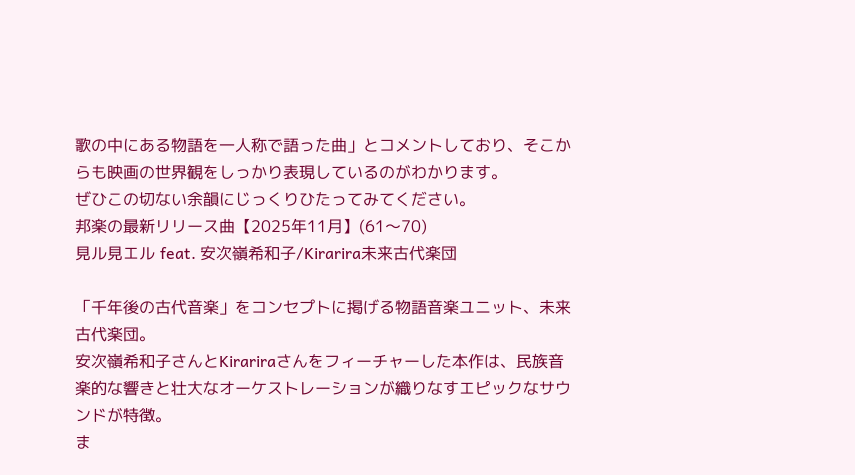歌の中にある物語を一人称で語った曲」とコメントしており、そこからも映画の世界観をしっかり表現しているのがわかります。
ぜひこの切ない余韻にじっくりひたってみてください。
邦楽の最新リリース曲【2025年11月】(61〜70)
見ル見エル feat. 安次嶺希和子/Kirarira未来古代楽団

「千年後の古代音楽」をコンセプトに掲げる物語音楽ユニット、未来古代楽団。
安次嶺希和子さんとKirariraさんをフィーチャーした本作は、民族音楽的な響きと壮大なオーケストレーションが織りなすエピックなサウンドが特徴。
ま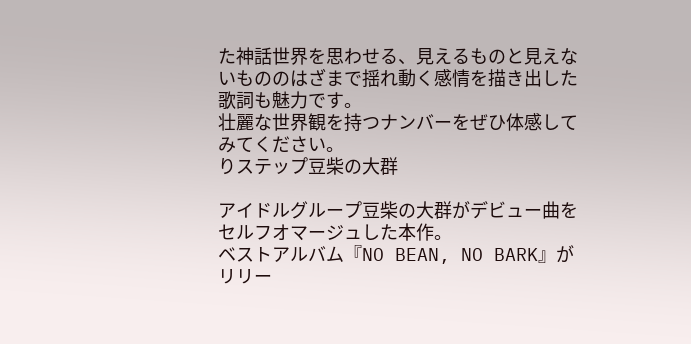た神話世界を思わせる、見えるものと見えないもののはざまで揺れ動く感情を描き出した歌詞も魅力です。
壮麗な世界観を持つナンバーをぜひ体感してみてください。
りステップ豆柴の大群

アイドルグループ豆柴の大群がデビュー曲をセルフオマージュした本作。
ベストアルバム『NO BEAN, NO BARK』がリリー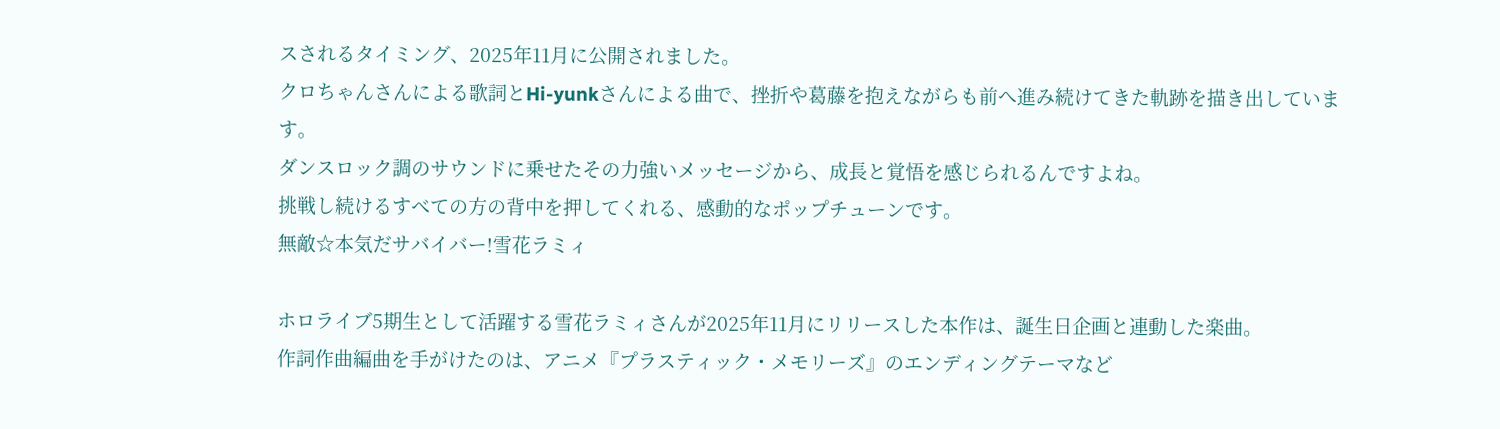スされるタイミング、2025年11月に公開されました。
クロちゃんさんによる歌詞とHi-yunkさんによる曲で、挫折や葛藤を抱えながらも前へ進み続けてきた軌跡を描き出しています。
ダンスロック調のサウンドに乗せたその力強いメッセージから、成長と覚悟を感じられるんですよね。
挑戦し続けるすべての方の背中を押してくれる、感動的なポップチューンです。
無敵☆本気だサバイバー!雪花ラミィ

ホロライブ5期生として活躍する雪花ラミィさんが2025年11月にリリースした本作は、誕生日企画と連動した楽曲。
作詞作曲編曲を手がけたのは、アニメ『プラスティック・メモリーズ』のエンディングテーマなど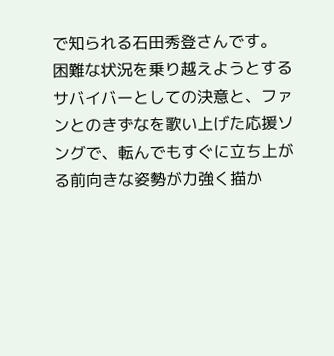で知られる石田秀登さんです。
困難な状況を乗り越えようとするサバイバーとしての決意と、ファンとのきずなを歌い上げた応援ソングで、転んでもすぐに立ち上がる前向きな姿勢が力強く描か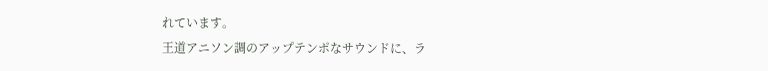れています。
王道アニソン調のアップテンポなサウンドに、ラ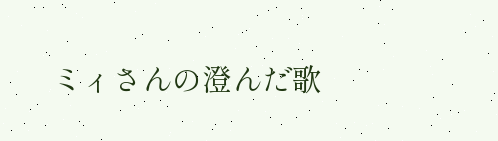ミィさんの澄んだ歌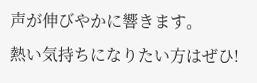声が伸びやかに響きます。
熱い気持ちになりたい方はぜひ!